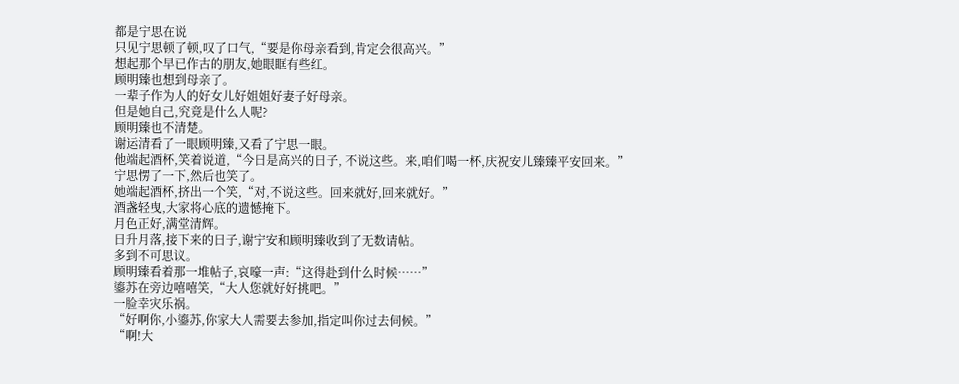都是宁思在说
只见宁思顿了顿,叹了口气,“要是你母亲看到,肯定会很高兴。”
想起那个早已作古的朋友,她眼眶有些红。
顾明臻也想到母亲了。
一辈子作为人的好女儿好姐姐好妻子好母亲。
但是她自己,究竟是什么人呢?
顾明臻也不清楚。
谢运清看了一眼顾明臻,又看了宁思一眼。
他端起酒杯,笑着说道,“今日是高兴的日子, 不说这些。来,咱们喝一杯,庆祝安儿臻臻平安回来。”
宁思愣了一下,然后也笑了。
她端起酒杯,挤出一个笑,“对,不说这些。回来就好,回来就好。”
酒盏轻曳,大家将心底的遗憾掩下。
月色正好,满堂清辉。
日升月落,接下来的日子,谢宁安和顾明臻收到了无数请帖。
多到不可思议。
顾明臻看着那一堆帖子,哀嚎一声:“这得赴到什么时候……”
鎏苏在旁边嘻嘻笑,“大人您就好好挑吧。”
一脸幸灾乐祸。
“好啊你,小鎏苏,你家大人需要去参加,指定叫你过去伺候。”
“啊!大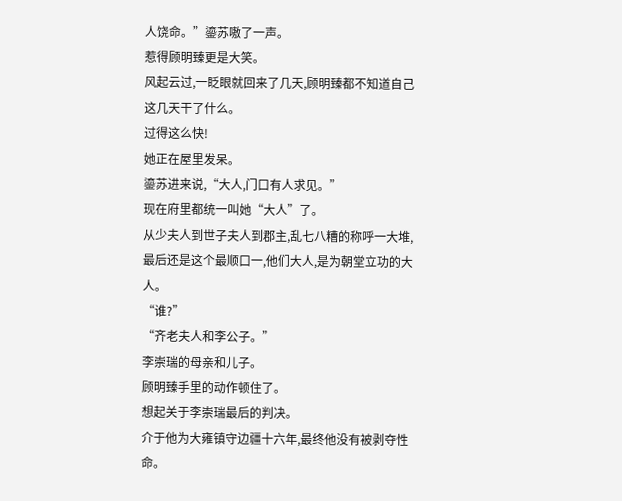人饶命。”鎏苏嗷了一声。
惹得顾明臻更是大笑。
风起云过,一眨眼就回来了几天,顾明臻都不知道自己这几天干了什么。
过得这么快!
她正在屋里发呆。
鎏苏进来说,“大人,门口有人求见。”
现在府里都统一叫她“大人”了。
从少夫人到世子夫人到郡主,乱七八糟的称呼一大堆,最后还是这个最顺口一,他们大人,是为朝堂立功的大人。
“谁?”
“齐老夫人和李公子。”
李崇瑞的母亲和儿子。
顾明臻手里的动作顿住了。
想起关于李崇瑞最后的判决。
介于他为大雍镇守边疆十六年,最终他没有被剥夺性命。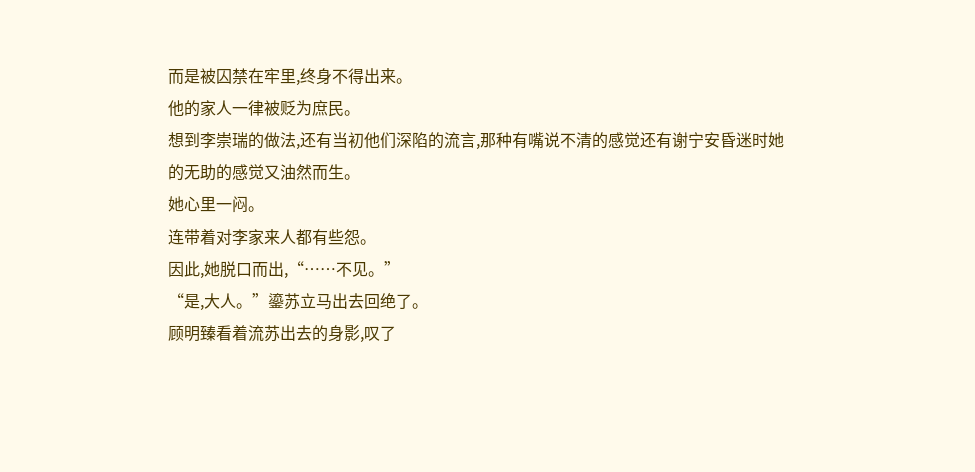而是被囚禁在牢里,终身不得出来。
他的家人一律被贬为庶民。
想到李崇瑞的做法,还有当初他们深陷的流言,那种有嘴说不清的感觉还有谢宁安昏迷时她的无助的感觉又油然而生。
她心里一闷。
连带着对李家来人都有些怨。
因此,她脱口而出,“……不见。”
“是,大人。”鎏苏立马出去回绝了。
顾明臻看着流苏出去的身影,叹了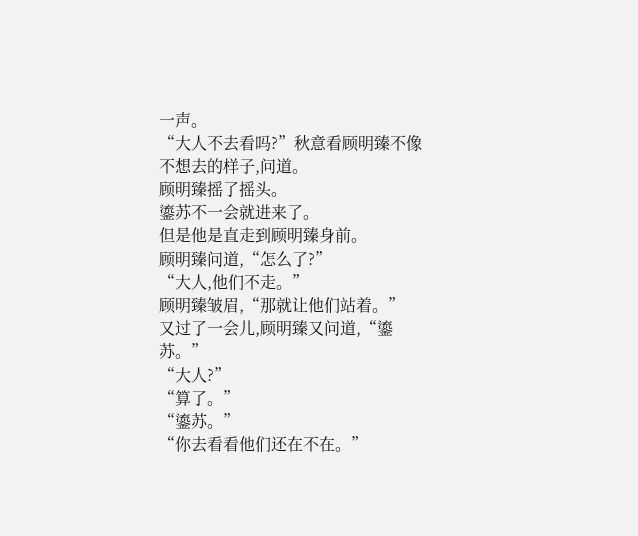一声。
“大人不去看吗?”秋意看顾明臻不像不想去的样子,问道。
顾明臻摇了摇头。
鎏苏不一会就进来了。
但是他是直走到顾明臻身前。
顾明臻问道,“怎么了?”
“大人,他们不走。”
顾明臻皱眉,“那就让他们站着。”
又过了一会儿,顾明臻又问道,“鎏苏。”
“大人?”
“算了。”
“鎏苏。”
“你去看看他们还在不在。”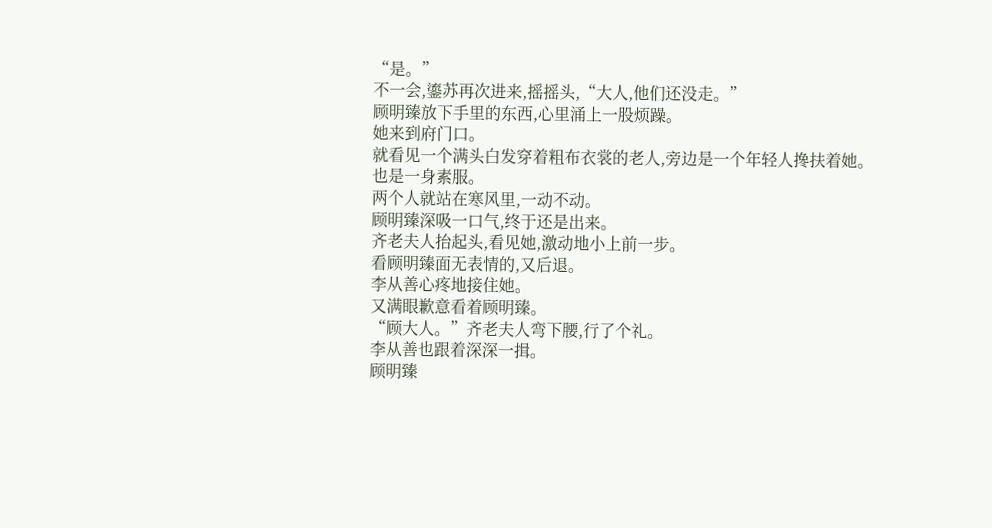“是。”
不一会,鎏苏再次进来,摇摇头,“大人,他们还没走。”
顾明臻放下手里的东西,心里涌上一股烦躁。
她来到府门口。
就看见一个满头白发穿着粗布衣裳的老人,旁边是一个年轻人搀扶着她。
也是一身素服。
两个人就站在寒风里,一动不动。
顾明臻深吸一口气,终于还是出来。
齐老夫人抬起头,看见她,激动地小上前一步。
看顾明臻面无表情的,又后退。
李从善心疼地接住她。
又满眼歉意看着顾明臻。
“顾大人。”齐老夫人弯下腰,行了个礼。
李从善也跟着深深一揖。
顾明臻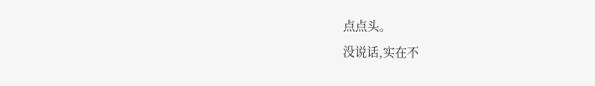点点头。
没说话,实在不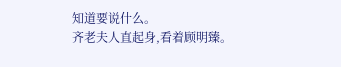知道要说什么。
齐老夫人直起身,看着顾明臻。